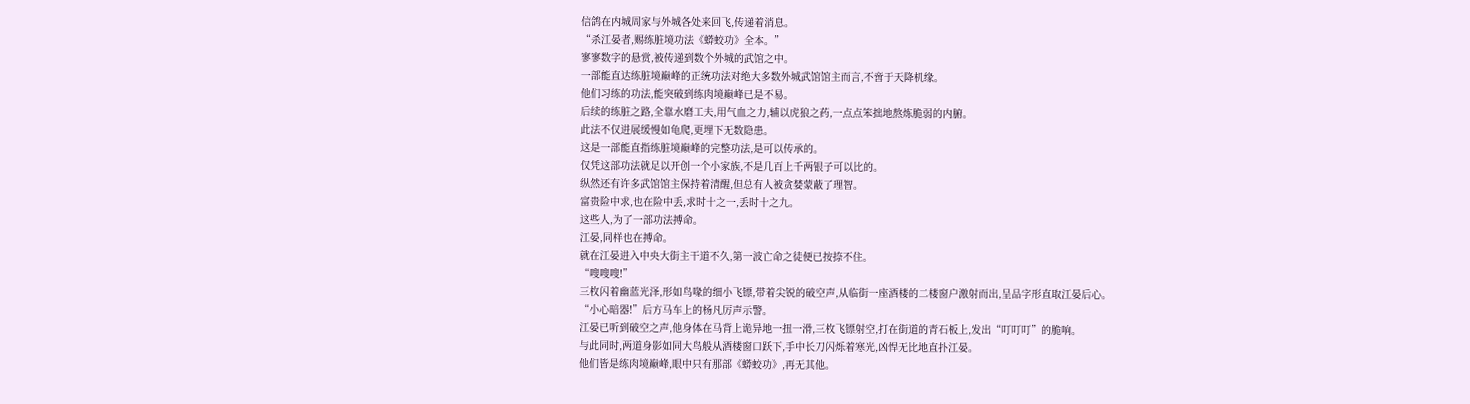信鸽在内城周家与外城各处来回飞,传递着消息。
“杀江晏者,赐练脏境功法《蟒蛟功》全本。”
寥寥数字的悬赏,被传递到数个外城的武馆之中。
一部能直达练脏境巅峰的正统功法对绝大多数外城武馆馆主而言,不啻于天降机缘。
他们习练的功法,能突破到练肉境巅峰已是不易。
后续的练脏之路,全靠水磨工夫,用气血之力,辅以虎狼之药,一点点笨拙地熬炼脆弱的内腑。
此法不仅进展缓慢如龟爬,更埋下无数隐患。
这是一部能直指练脏境巅峰的完整功法,是可以传承的。
仅凭这部功法就足以开创一个小家族,不是几百上千两银子可以比的。
纵然还有许多武馆馆主保持着清醒,但总有人被贪婪蒙蔽了理智。
富贵险中求,也在险中丢,求时十之一,丢时十之九。
这些人,为了一部功法搏命。
江晏,同样也在搏命。
就在江晏进入中央大街主干道不久,第一波亡命之徒便已按捺不住。
“嗖嗖嗖!”
三枚闪着幽蓝光泽,形如鸟喙的细小飞镖,带着尖锐的破空声,从临街一座酒楼的二楼窗户激射而出,呈品字形直取江晏后心。
“小心暗器!”后方马车上的杨凡厉声示警。
江晏已听到破空之声,他身体在马背上诡异地一扭一滑,三枚飞镖射空,打在街道的青石板上,发出“叮叮叮”的脆响。
与此同时,两道身影如同大鸟般从酒楼窗口跃下,手中长刀闪烁着寒光,凶悍无比地直扑江晏。
他们皆是练肉境巅峰,眼中只有那部《蟒蛟功》,再无其他。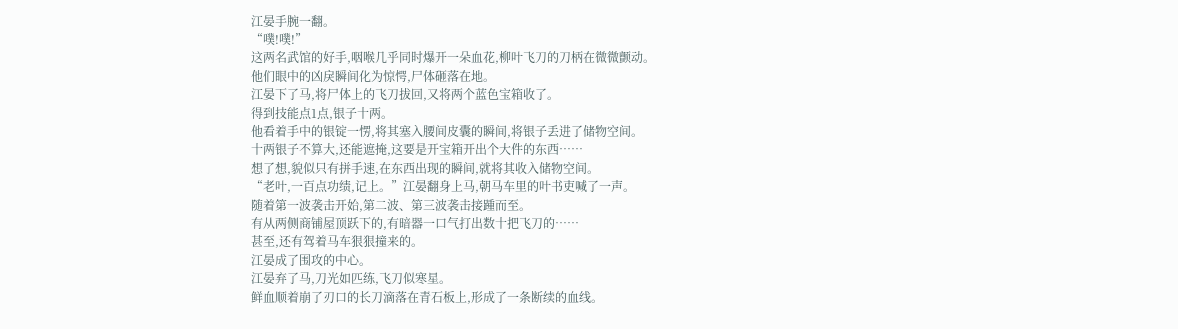江晏手腕一翻。
“噗!噗!”
这两名武馆的好手,咽喉几乎同时爆开一朵血花,柳叶飞刀的刀柄在微微颤动。
他们眼中的凶戾瞬间化为惊愕,尸体砸落在地。
江晏下了马,将尸体上的飞刀拔回,又将两个蓝色宝箱收了。
得到技能点1点,银子十两。
他看着手中的银锭一愣,将其塞入腰间皮囊的瞬间,将银子丢进了储物空间。
十两银子不算大,还能遮掩,这要是开宝箱开出个大件的东西……
想了想,貌似只有拼手速,在东西出现的瞬间,就将其收入储物空间。
“老叶,一百点功绩,记上。”江晏翻身上马,朝马车里的叶书吏喊了一声。
随着第一波袭击开始,第二波、第三波袭击接踵而至。
有从两侧商铺屋顶跃下的,有暗器一口气打出数十把飞刀的……
甚至,还有驾着马车狠狠撞来的。
江晏成了围攻的中心。
江晏弃了马,刀光如匹练,飞刀似寒星。
鲜血顺着崩了刃口的长刀滴落在青石板上,形成了一条断续的血线。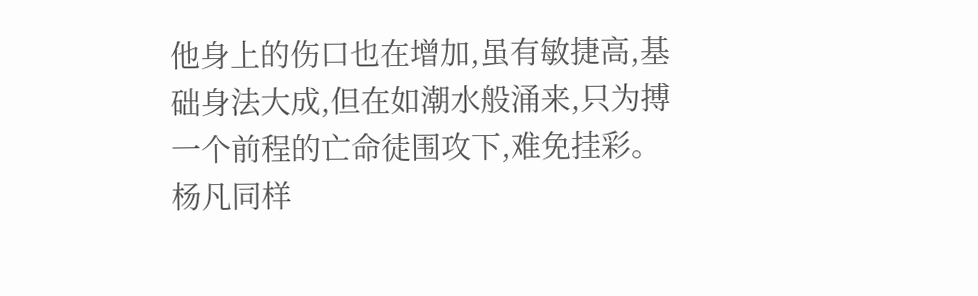他身上的伤口也在增加,虽有敏捷高,基础身法大成,但在如潮水般涌来,只为搏一个前程的亡命徒围攻下,难免挂彩。
杨凡同样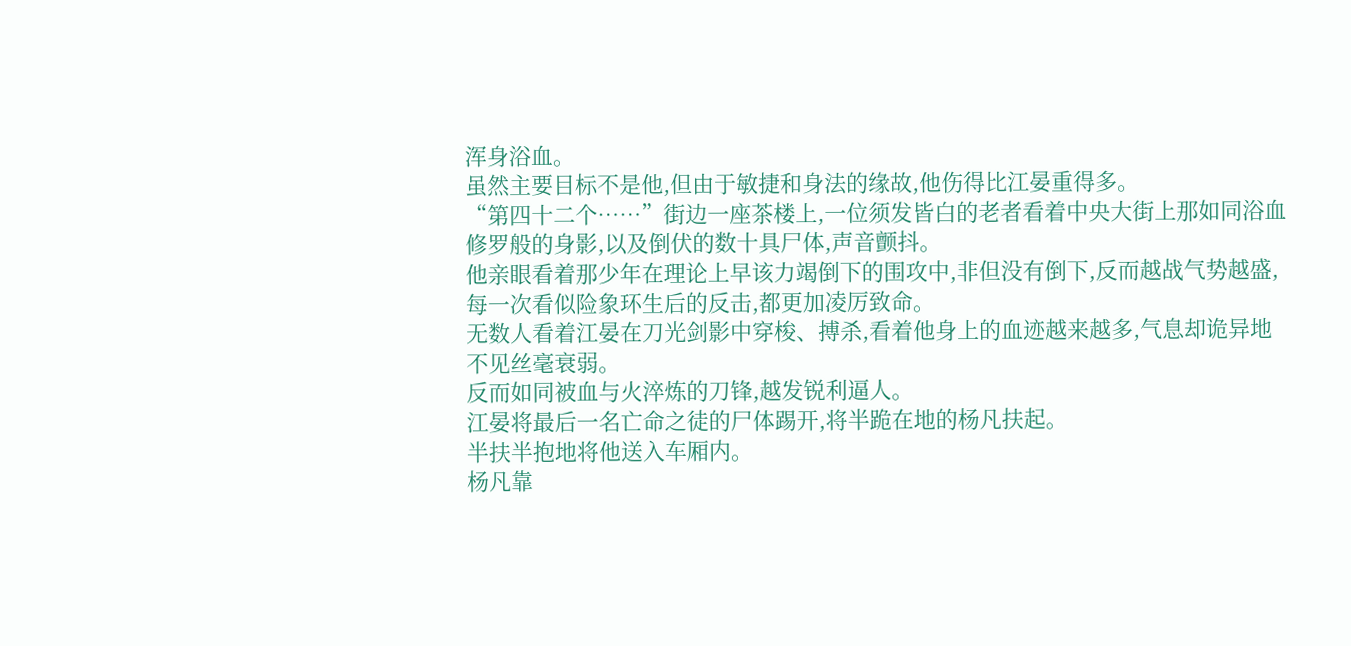浑身浴血。
虽然主要目标不是他,但由于敏捷和身法的缘故,他伤得比江晏重得多。
“第四十二个……”街边一座茶楼上,一位须发皆白的老者看着中央大街上那如同浴血修罗般的身影,以及倒伏的数十具尸体,声音颤抖。
他亲眼看着那少年在理论上早该力竭倒下的围攻中,非但没有倒下,反而越战气势越盛,每一次看似险象环生后的反击,都更加凌厉致命。
无数人看着江晏在刀光剑影中穿梭、搏杀,看着他身上的血迹越来越多,气息却诡异地不见丝毫衰弱。
反而如同被血与火淬炼的刀锋,越发锐利逼人。
江晏将最后一名亡命之徒的尸体踢开,将半跪在地的杨凡扶起。
半扶半抱地将他送入车厢内。
杨凡靠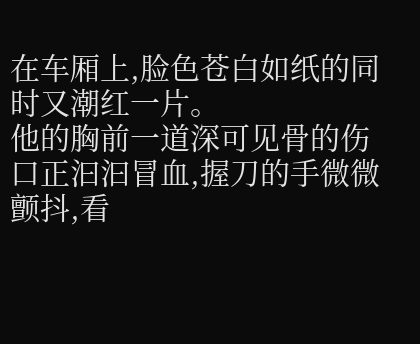在车厢上,脸色苍白如纸的同时又潮红一片。
他的胸前一道深可见骨的伤口正汩汩冒血,握刀的手微微颤抖,看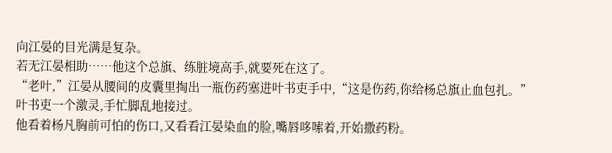向江晏的目光满是复杂。
若无江晏相助……他这个总旗、练脏境高手,就要死在这了。
“老叶,”江晏从腰间的皮囊里掏出一瓶伤药塞进叶书吏手中,“这是伤药,你给杨总旗止血包扎。”
叶书吏一个激灵,手忙脚乱地接过。
他看着杨凡胸前可怕的伤口,又看看江晏染血的脸,嘴唇哆嗦着,开始撒药粉。